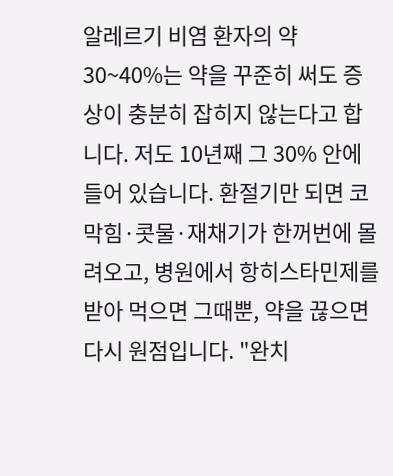알레르기 비염 환자의 약 30~40%는 약을 꾸준히 써도 증상이 충분히 잡히지 않는다고 합니다. 저도 10년째 그 30% 안에 들어 있습니다. 환절기만 되면 코막힘·콧물·재채기가 한꺼번에 몰려오고, 병원에서 항히스타민제를 받아 먹으면 그때뿐, 약을 끊으면 다시 원점입니다. "완치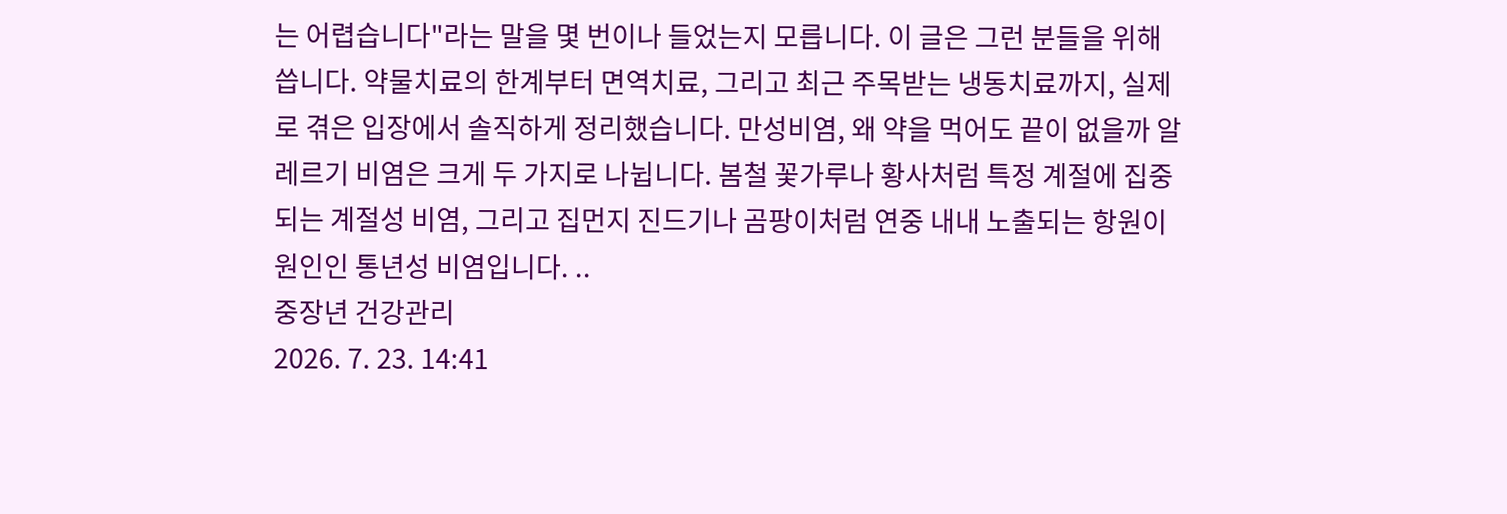는 어렵습니다"라는 말을 몇 번이나 들었는지 모릅니다. 이 글은 그런 분들을 위해 씁니다. 약물치료의 한계부터 면역치료, 그리고 최근 주목받는 냉동치료까지, 실제로 겪은 입장에서 솔직하게 정리했습니다. 만성비염, 왜 약을 먹어도 끝이 없을까 알레르기 비염은 크게 두 가지로 나뉩니다. 봄철 꽃가루나 황사처럼 특정 계절에 집중되는 계절성 비염, 그리고 집먼지 진드기나 곰팡이처럼 연중 내내 노출되는 항원이 원인인 통년성 비염입니다. ..
중장년 건강관리
2026. 7. 23. 14:41